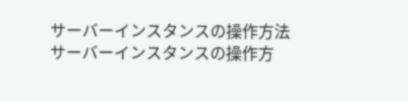サーバーインスタンスの操作方法
サーバーインスタンスの操作方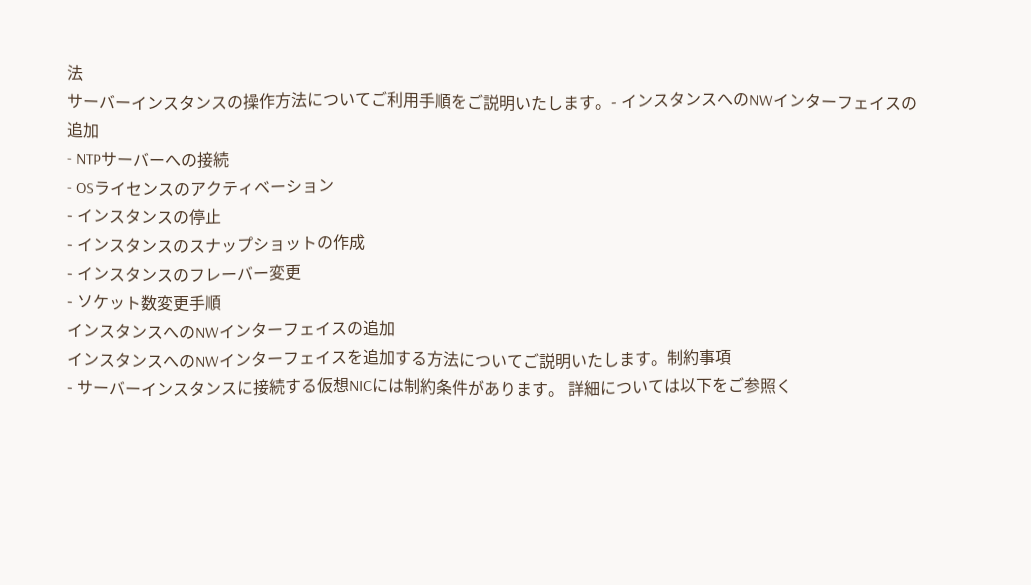法
サーバーインスタンスの操作方法についてご利用手順をご説明いたします。- インスタンスへのNWインターフェイスの追加
- NTPサーバーへの接続
- OSライセンスのアクティベーション
- インスタンスの停止
- インスタンスのスナップショットの作成
- インスタンスのフレーバー変更
- ソケット数変更手順
インスタンスへのNWインターフェイスの追加
インスタンスへのNWインターフェイスを追加する方法についてご説明いたします。制約事項
- サーバーインスタンスに接続する仮想NICには制約条件があります。 詳細については以下をご参照く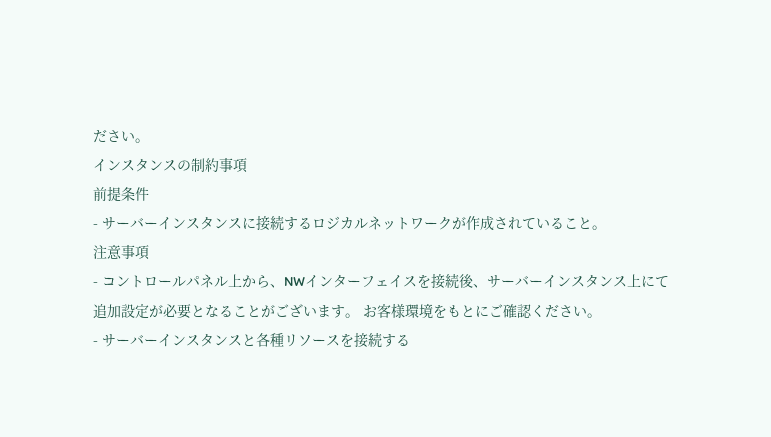ださい。
インスタンスの制約事項
前提条件
- サーバーインスタンスに接続するロジカルネットワークが作成されていること。
注意事項
- コントロールパネル上から、NWインターフェイスを接続後、サーバーインスタンス上にて追加設定が必要となることがございます。 お客様環境をもとにご確認ください。
- サーバーインスタンスと各種リソースを接続する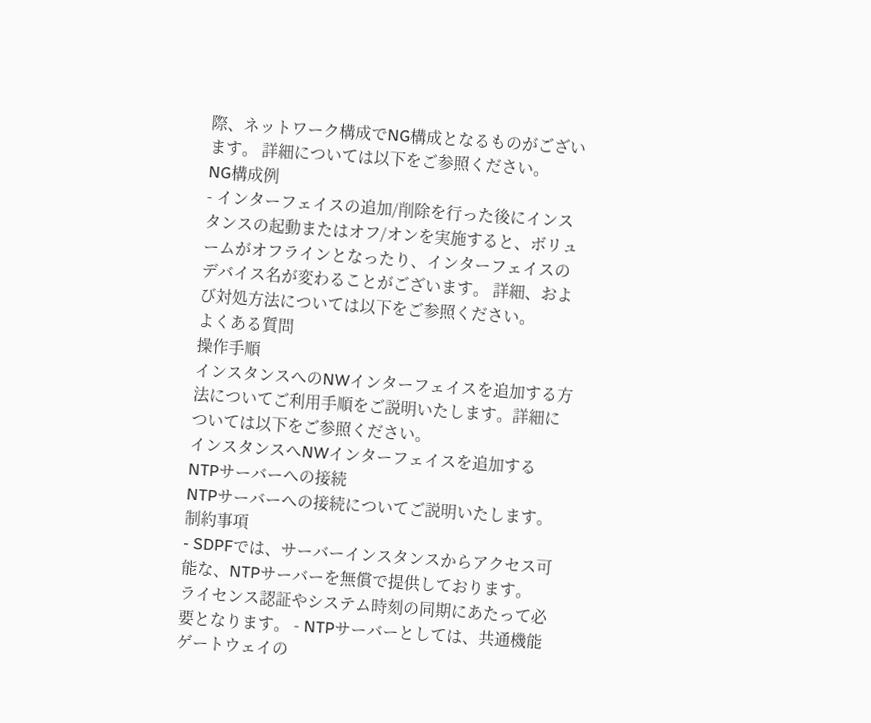際、ネットワーク構成でNG構成となるものがございます。 詳細については以下をご参照ください。
NG構成例
- インターフェイスの追加/削除を行った後にインスタンスの起動またはオフ/オンを実施すると、ボリュームがオフラインとなったり、インターフェイスのデバイス名が変わることがございます。 詳細、および対処方法については以下をご参照ください。
よくある質問
操作手順
インスタンスへのNWインターフェイスを追加する方法についてご利用手順をご説明いたします。詳細については以下をご参照ください。
インスタンスへNWインターフェイスを追加する
NTPサーバーへの接続
NTPサーバーへの接続についてご説明いたします。制約事項
- SDPFでは、サーバーインスタンスからアクセス可能な、NTPサーバーを無償で提供しております。
ライセンス認証やシステム時刻の同期にあたって必要となります。 - NTPサーバーとしては、共通機能ゲートウェイの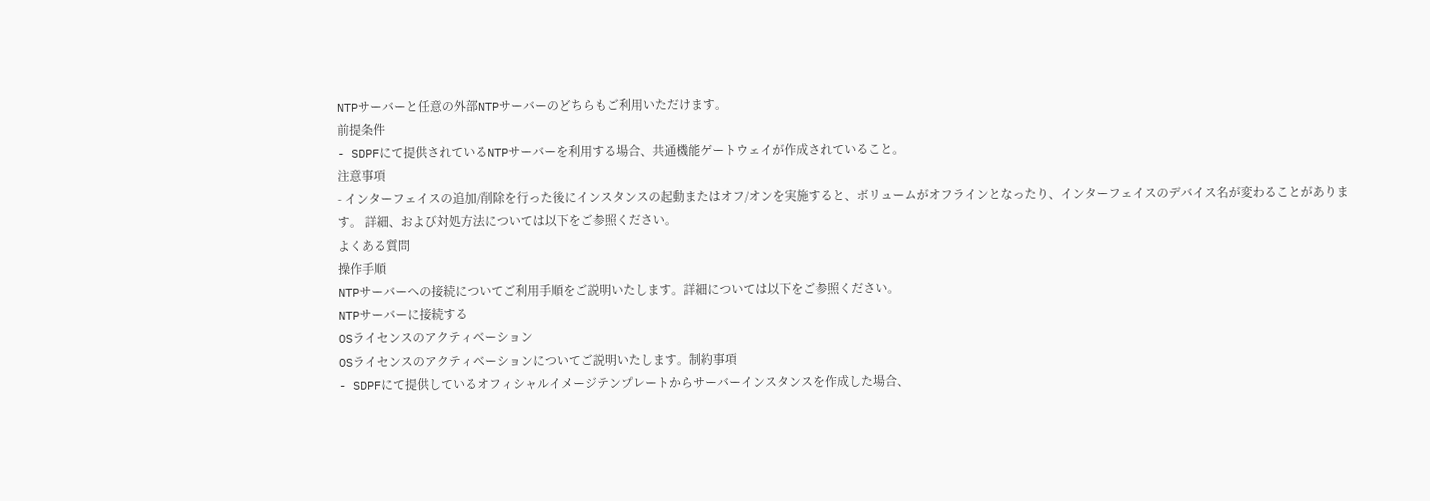NTPサーバーと任意の外部NTPサーバーのどちらもご利用いただけます。
前提条件
- SDPFにて提供されているNTPサーバーを利用する場合、共通機能ゲートウェイが作成されていること。
注意事項
- インターフェイスの追加/削除を行った後にインスタンスの起動またはオフ/オンを実施すると、ボリュームがオフラインとなったり、インターフェイスのデバイス名が変わることがあります。 詳細、および対処方法については以下をご参照ください。
よくある質問
操作手順
NTPサーバーへの接続についてご利用手順をご説明いたします。詳細については以下をご参照ください。
NTPサーバーに接続する
OSライセンスのアクティベーション
OSライセンスのアクティベーションについてご説明いたします。制約事項
- SDPFにて提供しているオフィシャルイメージテンプレートからサーバーインスタンスを作成した場合、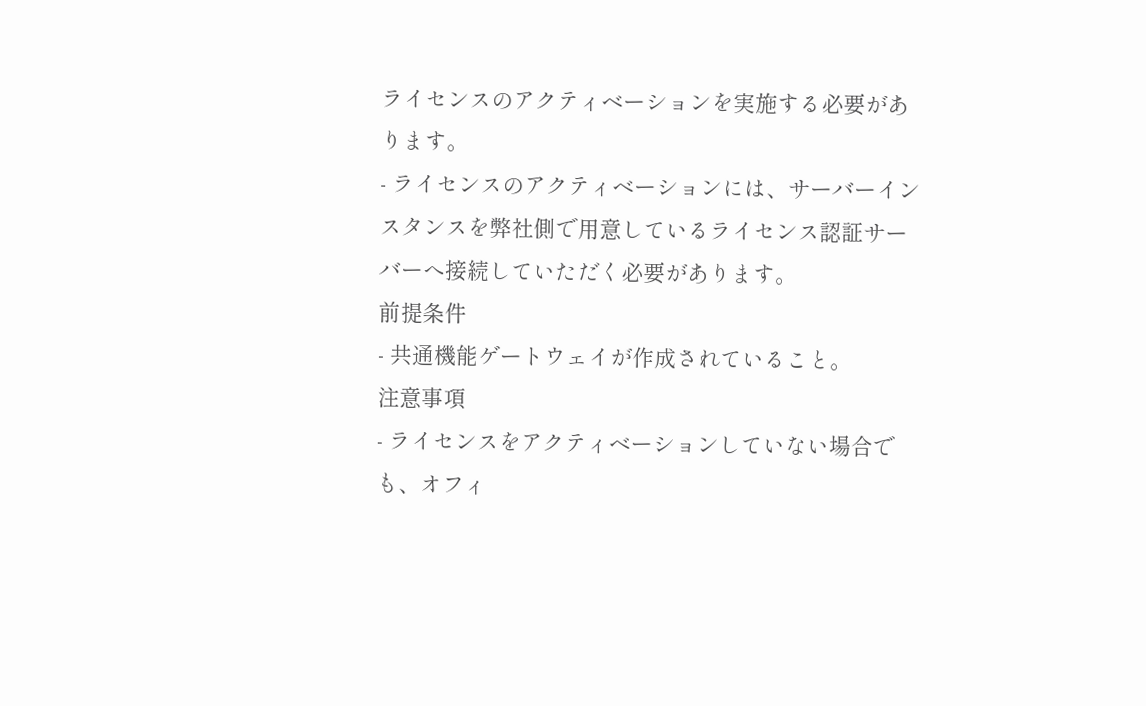ライセンスのアクティベーションを実施する必要があります。
- ライセンスのアクティベーションには、サーバーインスタンスを弊社側で用意しているライセンス認証サーバーへ接続していただく必要があります。
前提条件
- 共通機能ゲートウェイが作成されていること。
注意事項
- ライセンスをアクティベーションしていない場合でも、オフィ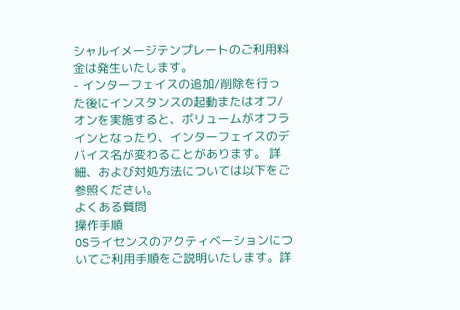シャルイメージテンプレートのご利用料金は発生いたします。
- インターフェイスの追加/削除を行った後にインスタンスの起動またはオフ/オンを実施すると、ボリュームがオフラインとなったり、インターフェイスのデバイス名が変わることがあります。 詳細、および対処方法については以下をご参照ください。
よくある質問
操作手順
OSライセンスのアクティベーションについてご利用手順をご説明いたします。詳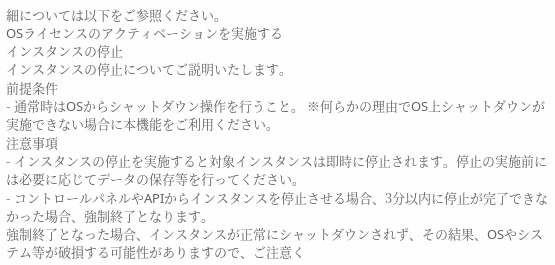細については以下をご参照ください。
OSライセンスのアクティベーションを実施する
インスタンスの停止
インスタンスの停止についてご説明いたします。
前提条件
- 通常時はOSからシャットダウン操作を行うこと。 ※何らかの理由でOS上シャットダウンが実施できない場合に本機能をご利用ください。
注意事項
- インスタンスの停止を実施すると対象インスタンスは即時に停止されます。停止の実施前には必要に応じてデータの保存等を行ってください。
- コントロールパネルやAPIからインスタンスを停止させる場合、3分以内に停止が完了できなかった場合、強制終了となります。
強制終了となった場合、インスタンスが正常にシャットダウンされず、その結果、OSやシステム等が破損する可能性がありますので、ご注意く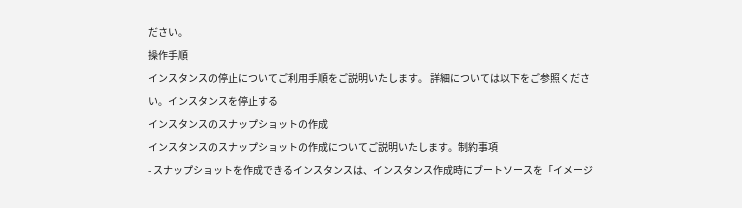ださい。
操作手順
インスタンスの停止についてご利用手順をご説明いたします。 詳細については以下をご参照ください。インスタンスを停止する
インスタンスのスナップショットの作成
インスタンスのスナップショットの作成についてご説明いたします。制約事項
- スナップショットを作成できるインスタンスは、インスタンス作成時にブートソースを「イメージ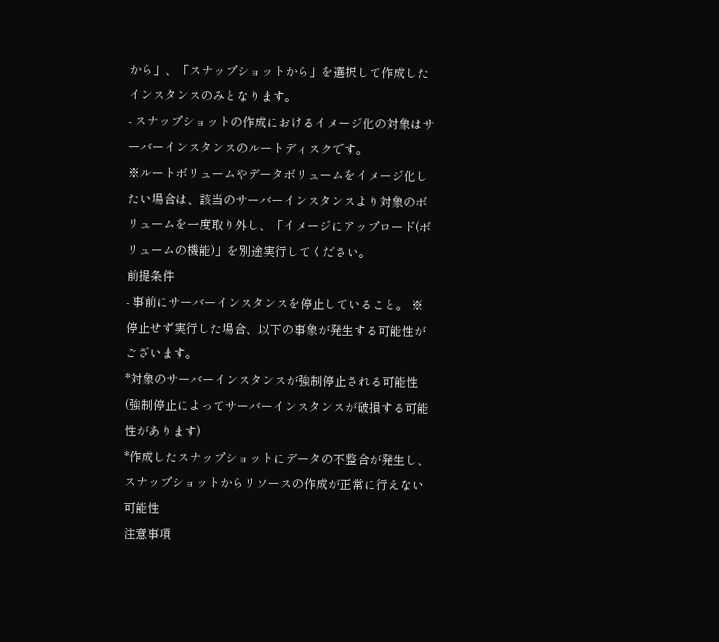から」、「スナップショットから」を選択して作成したインスタンスのみとなります。
- スナップショットの作成におけるイメージ化の対象はサーバーインスタンスのルートディスクです。
※ルートボリュームやデータボリュームをイメージ化したい場合は、該当のサーバーインスタンスより対象のボリュームを一度取り外し、「イメージにアップロード(ボリュームの機能)」を別途実行してください。
前提条件
- 事前にサーバーインスタンスを停止していること。 ※停止せず実行した場合、以下の事象が発生する可能性がございます。
*対象のサーバーインスタンスが強制停止される可能性(強制停止によってサーバーインスタンスが破損する可能性があります)
*作成したスナップショットにデータの不整合が発生し、スナップショットからリソースの作成が正常に行えない可能性
注意事項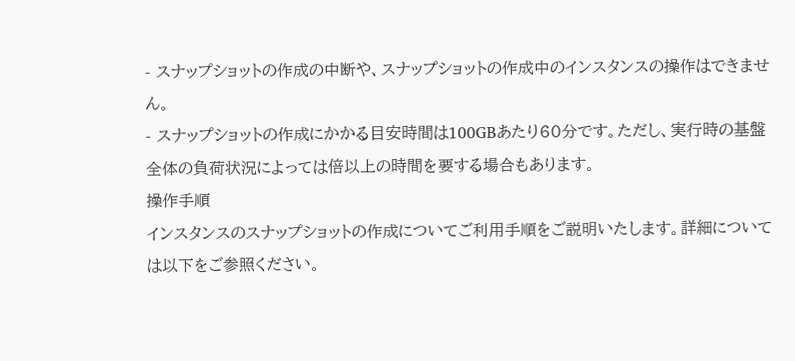- スナップショットの作成の中断や、スナップショットの作成中のインスタンスの操作はできません。
- スナップショットの作成にかかる目安時間は100GBあたり60分です。ただし、実行時の基盤全体の負荷状況によっては倍以上の時間を要する場合もあります。
操作手順
インスタンスのスナップショットの作成についてご利用手順をご説明いたします。詳細については以下をご参照ください。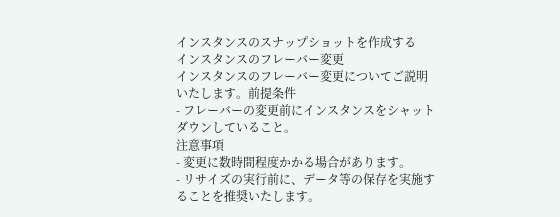インスタンスのスナップショットを作成する
インスタンスのフレーバー変更
インスタンスのフレーバー変更についてご説明いたします。前提条件
- フレーバーの変更前にインスタンスをシャットダウンしていること。
注意事項
- 変更に数時間程度かかる場合があります。
- リサイズの実行前に、データ等の保存を実施することを推奨いたします。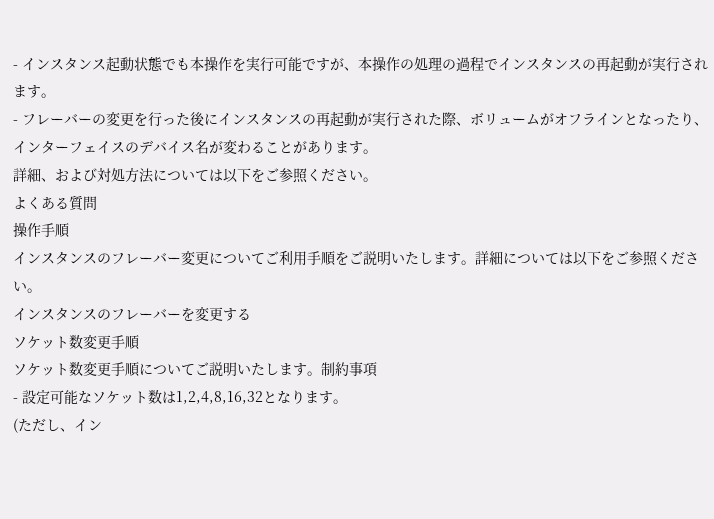- インスタンス起動状態でも本操作を実行可能ですが、本操作の処理の過程でインスタンスの再起動が実行されます。
- フレーバーの変更を行った後にインスタンスの再起動が実行された際、ボリュームがオフラインとなったり、インターフェイスのデバイス名が変わることがあります。
詳細、および対処方法については以下をご参照ください。
よくある質問
操作手順
インスタンスのフレーバー変更についてご利用手順をご説明いたします。詳細については以下をご参照ください。
インスタンスのフレーバーを変更する
ソケット数変更手順
ソケット数変更手順についてご説明いたします。制約事項
- 設定可能なソケット数は1,2,4,8,16,32となります。
(ただし、イン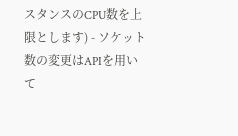スタンスのCPU数を上限とします) - ソケット数の変更はAPIを用いて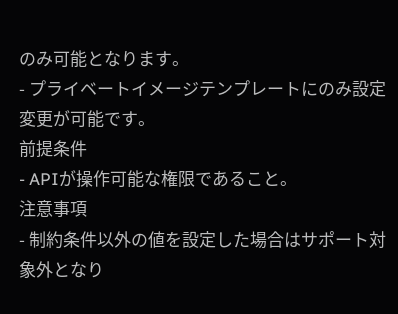のみ可能となります。
- プライベートイメージテンプレートにのみ設定変更が可能です。
前提条件
- APIが操作可能な権限であること。
注意事項
- 制約条件以外の値を設定した場合はサポート対象外となり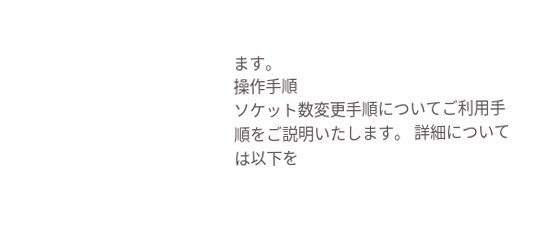ます。
操作手順
ソケット数変更手順についてご利用手順をご説明いたします。 詳細については以下を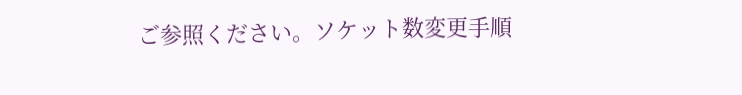ご参照ください。ソケット数変更手順